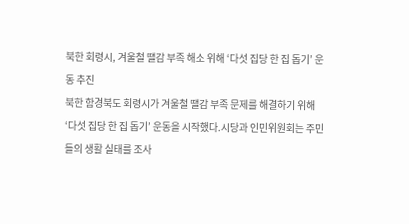북한 회령시, 겨울철 땔감 부족 해소 위해 ‘다섯 집당 한 집 돕기’ 운동 추진
북한 함경북도 회령시가 겨울철 땔감 부족 문제를 해결하기 위해 ‘다섯 집당 한 집 돕기’ 운동을 시작했다.시당과 인민위원회는 주민들의 생활 실태를 조사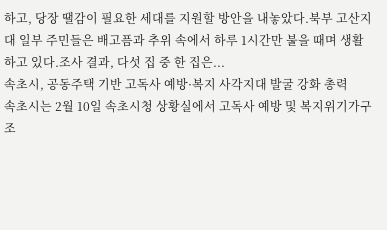하고, 당장 땔감이 필요한 세대를 지원할 방안을 내놓았다.북부 고산지대 일부 주민들은 배고픔과 추위 속에서 하루 1시간만 불을 때며 생활하고 있다.조사 결과, 다섯 집 중 한 집은...
속초시, 공동주택 기반 고독사 예방·복지 사각지대 발굴 강화 총력
속초시는 2월 10일 속초시청 상황실에서 고독사 예방 및 복지위기가구 조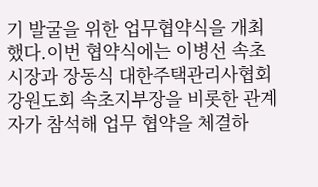기 발굴을 위한 업무협약식을 개최했다.이번 협약식에는 이병선 속초시장과 장동식 대한주택관리사협회 강원도회 속초지부장을 비롯한 관계자가 참석해 업무 협약을 체결하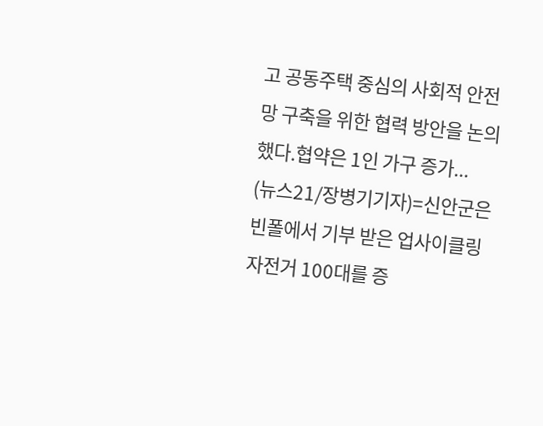고 공동주택 중심의 사회적 안전망 구축을 위한 협력 방안을 논의했다.협약은 1인 가구 증가...
(뉴스21/장병기기자)=신안군은 빈폴에서 기부 받은 업사이클링 자전거 100대를 증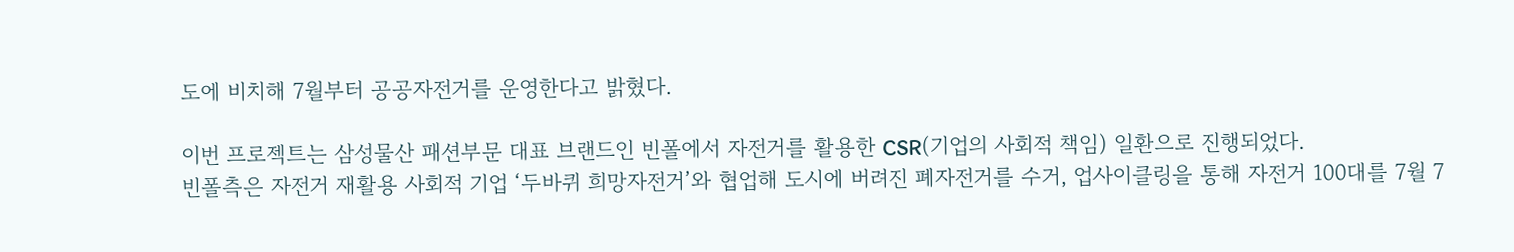도에 비치해 7월부터 공공자전거를 운영한다고 밝혔다.

이번 프로젝트는 삼성물산 패션부문 대표 브랜드인 빈폴에서 자전거를 활용한 CSR(기업의 사회적 책임) 일환으로 진행되었다.
빈폴측은 자전거 재활용 사회적 기업 ‘두바퀴 희망자전거’와 협업해 도시에 버려진 폐자전거를 수거, 업사이클링을 통해 자전거 100대를 7월 7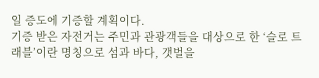일 증도에 기증할 계획이다.
기증 받은 자전거는 주민과 관광객들을 대상으로 한 ‘슬로 트래블’이란 명칭으로 섬과 바다, 갯벌을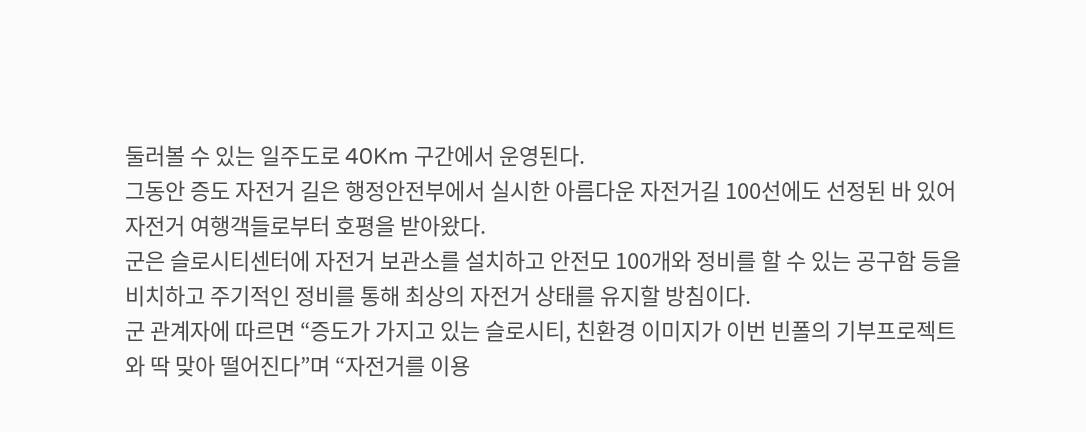둘러볼 수 있는 일주도로 40Km 구간에서 운영된다.
그동안 증도 자전거 길은 행정안전부에서 실시한 아름다운 자전거길 100선에도 선정된 바 있어 자전거 여행객들로부터 호평을 받아왔다.
군은 슬로시티센터에 자전거 보관소를 설치하고 안전모 100개와 정비를 할 수 있는 공구함 등을 비치하고 주기적인 정비를 통해 최상의 자전거 상태를 유지할 방침이다.
군 관계자에 따르면 “증도가 가지고 있는 슬로시티, 친환경 이미지가 이번 빈폴의 기부프로젝트와 딱 맞아 떨어진다”며 “자전거를 이용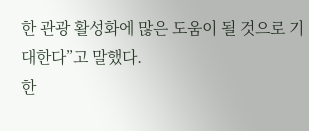한 관광 활성화에 많은 도움이 될 것으로 기대한다”고 말했다.
한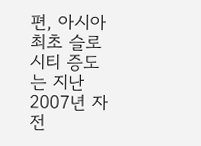편, 아시아 최초 슬로시티 증도는 지난 2007년 자전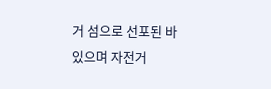거 섬으로 선포된 바 있으며 자전거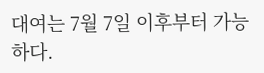대여는 7월 7일 이후부터 가능하다.